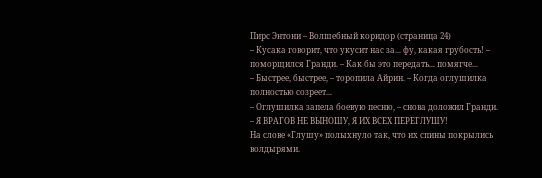Пирс Энтони – Волшебный коридор (страница 24)
– Кусака говорит, что укусит нас за... фу, какая грубость! – поморщился Гранди. – Как бы это передать... помягче...
– Быстрее, быстрее, – торопила Айрин. – Когда оглушилка полностью созреет...
– Оглушилка запела боевую песню, – снова доложил Гранди. – Я ВРАГОВ НЕ ВЫНОШУ, Я ИХ ВСЕХ ПЕРЕГЛУШУ!
На слове «Глушу» полыхнуло так, что их спины покрылись волдырями.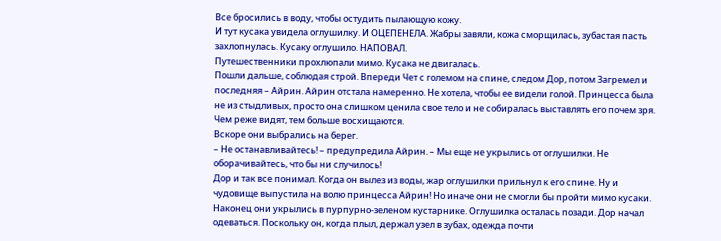Все бросились в воду, чтобы остудить пылающую кожу.
И тут кусака увидела оглушилку. И ОЦЕПЕНЕЛА. Жабры завяли, кожа сморщилась, зубастая пасть захлопнулась. Кусаку оглушило. НАПОВАЛ.
Путешественники прохлюпали мимо. Кусака не двигалась.
Пошли дальше, соблюдая строй. Впереди Чет с големом на спине, следом Дор, потом Загремел и последняя – Айрин. Айрин отстала намеренно. Не хотела, чтобы ее видели голой. Принцесса была не из стыдливых, просто она слишком ценила свое тело и не собиралась выставлять его почем зря. Чем реже видят, тем больше восхищаются.
Вскоре они выбрались на берег.
– Не останавливайтесь! – предупредила Айрин. – Мы еще не укрылись от оглушилки. Не оборачивайтесь, что бы ни случилось!
Дор и так все понимал. Когда он вылез из воды, жар оглушилки прильнул к его спине. Ну и чудовище выпустила на волю принцесса Айрин! Но иначе они не смогли бы пройти мимо кусаки.
Наконец они укрылись в пурпурно-зеленом кустарнике. Оглушилка осталась позади. Дор начал одеваться. Поскольку он, когда плыл, держал узел в зубах, одежда почти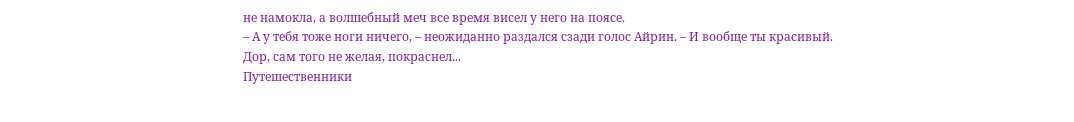не намокла, а волшебный меч все время висел у него на поясе.
– А у тебя тоже ноги ничего, – неожиданно раздался сзади голос Айрин. – И вообще ты красивый.
Дор, сам того не желая, покраснел...
Путешественники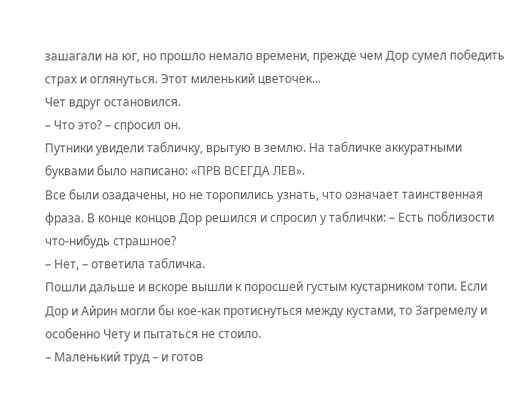зашагали на юг, но прошло немало времени, прежде чем Дор сумел победить страх и оглянуться. Этот миленький цветочек...
Чет вдруг остановился.
– Что это? – спросил он.
Путники увидели табличку, врытую в землю. На табличке аккуратными буквами было написано: «ПРВ ВСЕГДА ЛЕВ».
Все были озадачены, но не торопились узнать, что означает таинственная фраза. В конце концов Дор решился и спросил у таблички: – Есть поблизости что-нибудь страшное?
– Нет, – ответила табличка.
Пошли дальше и вскоре вышли к поросшей густым кустарником топи. Если Дор и Айрин могли бы кое-как протиснуться между кустами, то Загремелу и особенно Чету и пытаться не стоило.
– Маленький труд – и готов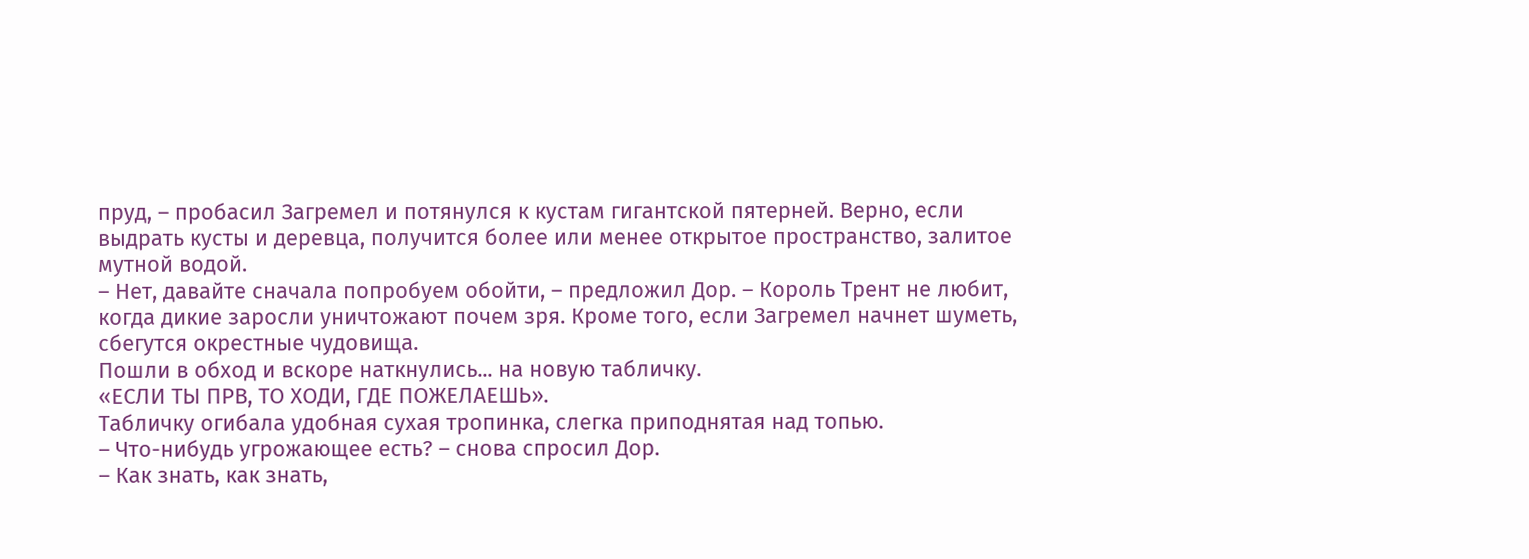пруд, – пробасил Загремел и потянулся к кустам гигантской пятерней. Верно, если выдрать кусты и деревца, получится более или менее открытое пространство, залитое мутной водой.
– Нет, давайте сначала попробуем обойти, – предложил Дор. – Король Трент не любит, когда дикие заросли уничтожают почем зря. Кроме того, если Загремел начнет шуметь, сбегутся окрестные чудовища.
Пошли в обход и вскоре наткнулись... на новую табличку.
«ЕСЛИ ТЫ ПРВ, ТО ХОДИ, ГДЕ ПОЖЕЛАЕШЬ».
Табличку огибала удобная сухая тропинка, слегка приподнятая над топью.
– Что-нибудь угрожающее есть? – снова спросил Дор.
– Как знать, как знать,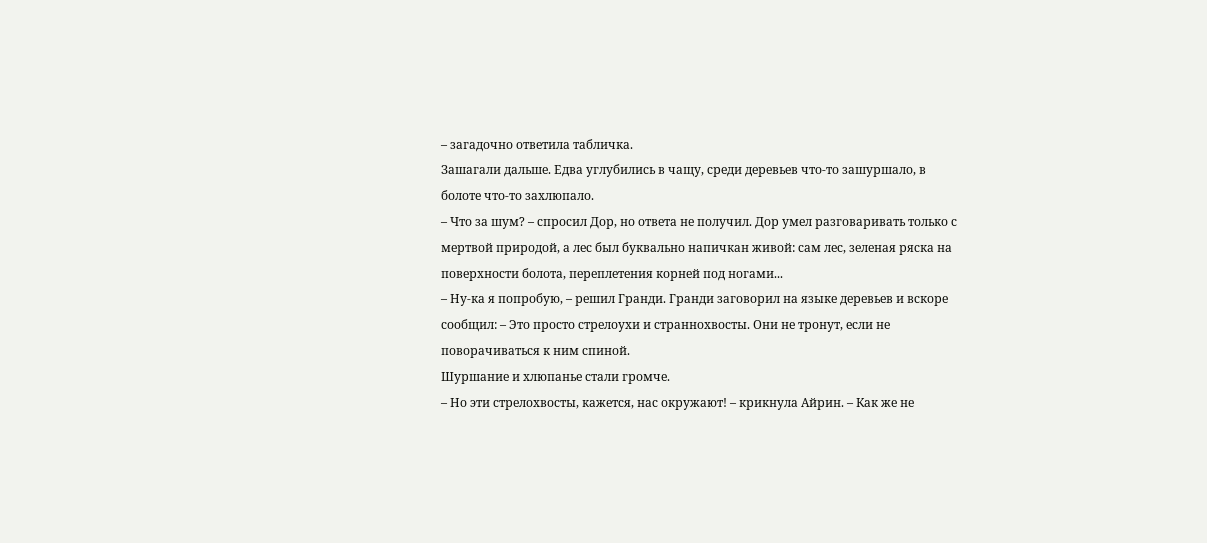– загадочно ответила табличка.
Зашагали дальше. Едва углубились в чащу, среди деревьев что-то зашуршало, в болоте что-то захлюпало.
– Что за шум? – спросил Дор, но ответа не получил. Дор умел разговаривать только с мертвой природой, а лес был буквально напичкан живой: сам лес, зеленая ряска на поверхности болота, переплетения корней под ногами...
– Ну-ка я попробую, – решил Гранди. Гранди заговорил на языке деревьев и вскоре сообщил: – Это просто стрелоухи и страннохвосты. Они не тронут, если не поворачиваться к ним спиной.
Шуршание и хлюпанье стали громче.
– Но эти стрелохвосты, кажется, нас окружают! – крикнула Айрин. – Как же не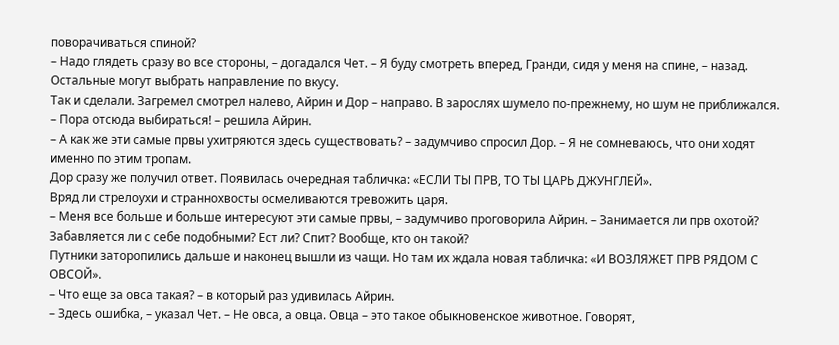поворачиваться спиной?
– Надо глядеть сразу во все стороны, – догадался Чет. – Я буду смотреть вперед, Гранди, сидя у меня на спине, – назад. Остальные могут выбрать направление по вкусу.
Так и сделали. Загремел смотрел налево, Айрин и Дор – направо. В зарослях шумело по-прежнему, но шум не приближался.
– Пора отсюда выбираться! – решила Айрин.
– А как же эти самые првы ухитряются здесь существовать? – задумчиво спросил Дор. – Я не сомневаюсь, что они ходят именно по этим тропам.
Дор сразу же получил ответ. Появилась очередная табличка: «ЕСЛИ ТЫ ПРВ, ТО ТЫ ЦАРЬ ДЖУНГЛЕЙ».
Вряд ли стрелоухи и страннохвосты осмеливаются тревожить царя.
– Меня все больше и больше интересуют эти самые првы, – задумчиво проговорила Айрин. – Занимается ли прв охотой? Забавляется ли с себе подобными? Ест ли? Спит? Вообще, кто он такой?
Путники заторопились дальше и наконец вышли из чащи. Но там их ждала новая табличка: «И ВОЗЛЯЖЕТ ПРВ РЯДОМ С ОВСОЙ».
– Что еще за овса такая? – в который раз удивилась Айрин.
– Здесь ошибка, – указал Чет. – Не овса, а овца. Овца – это такое обыкновенское животное. Говорят,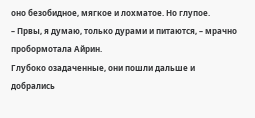оно безобидное, мягкое и лохматое. Но глупое.
– Првы, я думаю, только дурами и питаются, – мрачно пробормотала Айрин.
Глубоко озадаченные, они пошли дальше и добрались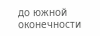до южной оконечности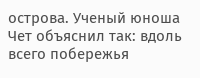острова. Ученый юноша Чет объяснил так: вдоль всего побережья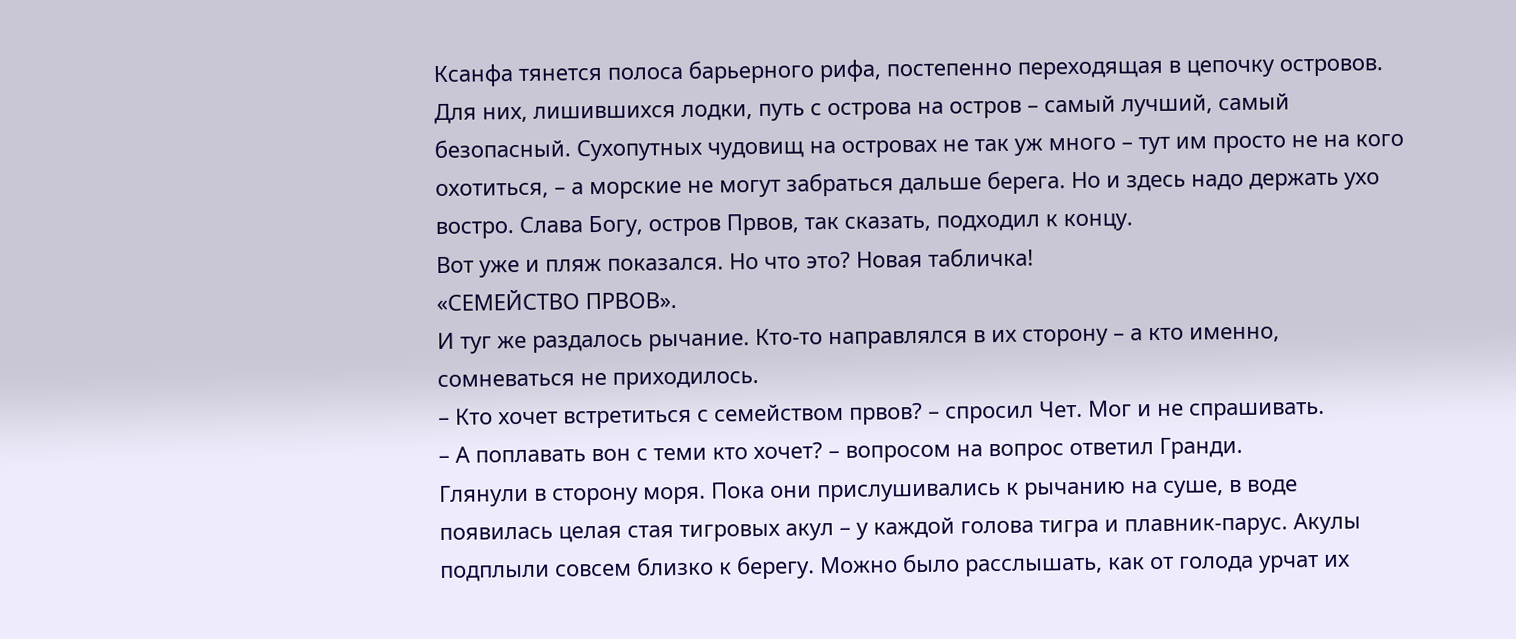Ксанфа тянется полоса барьерного рифа, постепенно переходящая в цепочку островов. Для них, лишившихся лодки, путь с острова на остров – самый лучший, самый безопасный. Сухопутных чудовищ на островах не так уж много – тут им просто не на кого охотиться, – а морские не могут забраться дальше берега. Но и здесь надо держать ухо востро. Слава Богу, остров Првов, так сказать, подходил к концу.
Вот уже и пляж показался. Но что это? Новая табличка!
«СЕМЕЙСТВО ПРВОВ».
И туг же раздалось рычание. Кто-то направлялся в их сторону – а кто именно, сомневаться не приходилось.
– Кто хочет встретиться с семейством првов? – спросил Чет. Мог и не спрашивать.
– А поплавать вон с теми кто хочет? – вопросом на вопрос ответил Гранди.
Глянули в сторону моря. Пока они прислушивались к рычанию на суше, в воде появилась целая стая тигровых акул – у каждой голова тигра и плавник-парус. Акулы подплыли совсем близко к берегу. Можно было расслышать, как от голода урчат их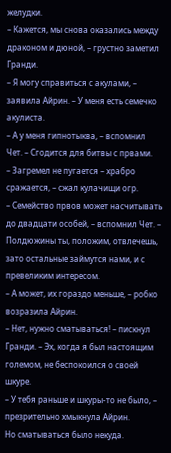желудки.
– Кажется, мы снова оказались между драконом и дюной, – грустно заметил Гранди.
– Я могу справиться с акулами, – заявила Айрин. – У меня есть семечко акулиста.
– А у меня гипнотыква, – вспомнил Чет. – Сгодится для битвы с првами.
– Загремел не пугается – храбро сражается, – сжал кулачищи огр.
– Семейство првов может насчитывать до двадцати особей, – вспомнил Чет. – Полдюжины ты, положим, отвлечешь, зато остальные займутся нами, и с превеликим интересом.
– А может, их гораздо меньше, – робко возразила Айрин.
– Нет, нужно сматываться! – пискнул Гранди. – Эх, когда я был настоящим големом, не беспокоился о своей шкуре.
– У тебя раньше и шкуры-то не было, – презрительно хмыкнула Айрин.
Но сматываться было некуда.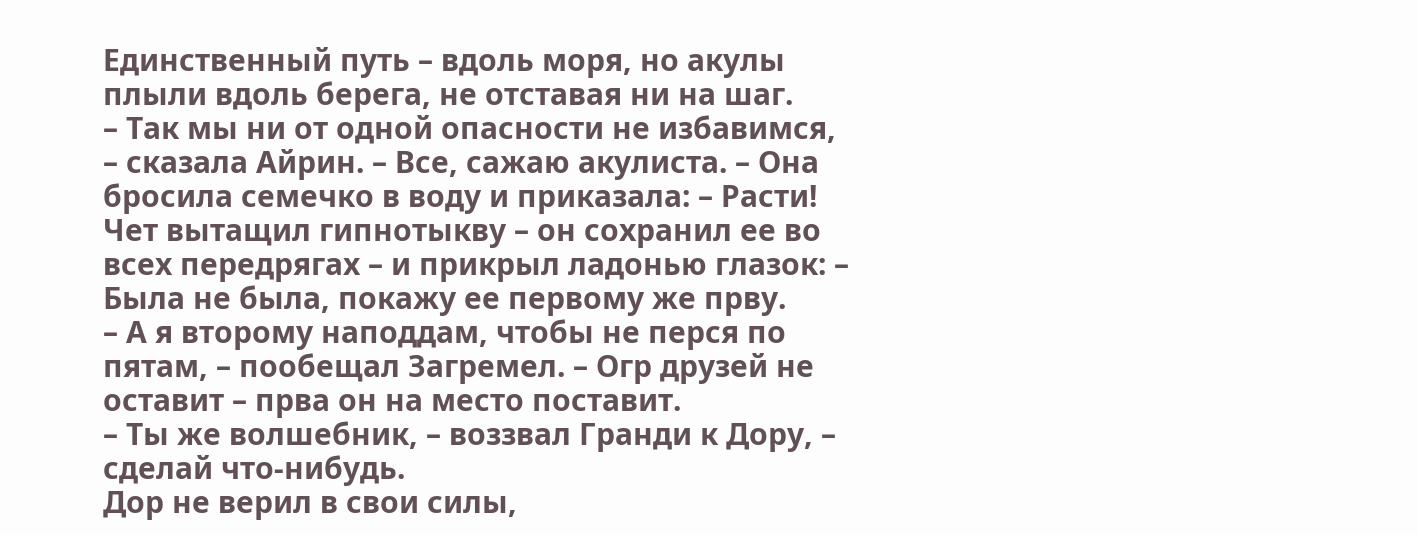Единственный путь – вдоль моря, но акулы плыли вдоль берега, не отставая ни на шаг.
– Так мы ни от одной опасности не избавимся, – сказала Айрин. – Все, сажаю акулиста. – Она бросила семечко в воду и приказала: – Расти!
Чет вытащил гипнотыкву – он сохранил ее во всех передрягах – и прикрыл ладонью глазок: – Была не была, покажу ее первому же прву.
– А я второму наподдам, чтобы не перся по пятам, – пообещал Загремел. – Огр друзей не оставит – прва он на место поставит.
– Ты же волшебник, – воззвал Гранди к Дору, – сделай что-нибудь.
Дор не верил в свои силы,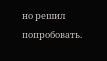но решил попробовать.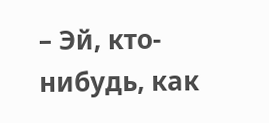– Эй, кто-нибудь, как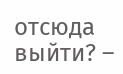отсюда выйти? –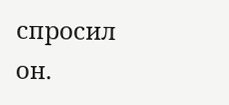спросил он.